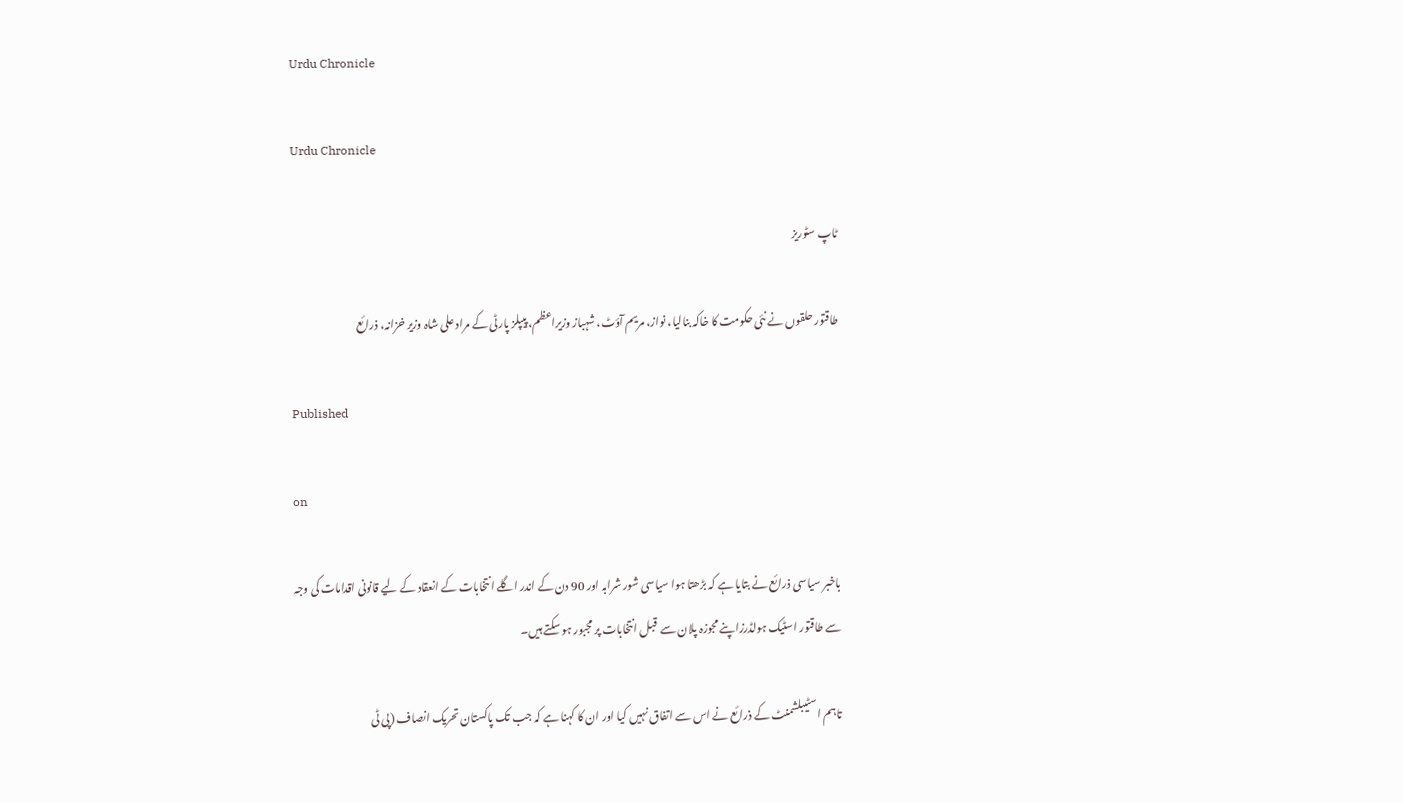Urdu Chronicle

Urdu Chronicle

ٹاپ سٹوریز

طاقتور حلقوں نے نئی حکومت کا خاکہ بنالیا، نواز، مریم آؤٹ، شہباز وزیراعظم، پیپلز پارٹی کے مراد علی شاہ وزیر خزانہ، ذرائع

Published

on

باخبر سیاسی ذرائع نے بتایا ہے کہ بڑھتا ہوا سیاسی شور شرابہ اور 90 دن کے اندر اگلے انتخابات کے انعقاد کے لیے قانونی اقدامات کی وجہ سے طاقتور اسٹیک ہولڈرزاپنے مجوزہ پلان سے  قبل انتخابات پر مجبور ہو سکتے ہیں۔

تاہم اسٹیبلشمنٹ کے ذرائع نے اس سے اتفاق نہیں کیا اور ان کا کہنا ہے کہ جب تک پاکستان تحریک انصاف (پی ٹی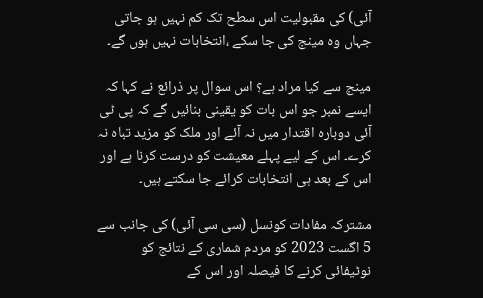آئی) کی مقبولیت اس سطح تک کم نہیں ہو جاتی جہاں وہ مینج کی جا سکے ،انتخابات نہیں ہوں گے۔

مینج سے کیا مراد ہے؟ اس سوال پر ذرائع نے کہا کہ ایسے نمبر جو اس بات کو یقینی بنائیں گے کہ پی ٹی آئی دوبارہ اقتدار میں نہ آئے اور ملک کو مزید تباہ نہ کرے۔ اس کے لیے پہلے معیشت کو درست کرنا ہے اور اس کے بعد ہی انتخابات کرائے جا سکتے ہیں۔

مشترکہ مفادات کونسل (سی سی آئی) کی جانب سے 5 اگست 2023 کو مردم شماری کے نتائج کو نوٹیفائی کرنے کا فیصلہ اور اس کے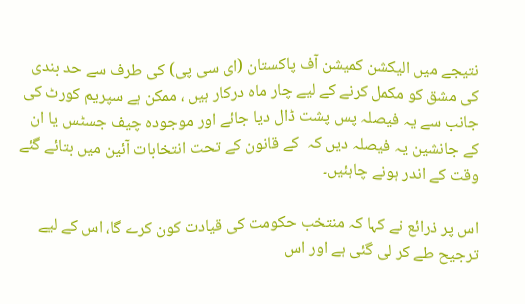نتیجے میں الیکشن کمیشن آف پاکستان (ای سی پی) کی طرف سے حد بندی کی مشق کو مکمل کرنے کے لیے چار ماہ درکار ہیں ، ممکن ہے سپریم کورٹ کی جانب سے یہ فیصلہ پس پشت ڈال دیا جائے اور موجودہ چیف جسٹس یا ان کے جانشین یہ فیصلہ دیں کہ  کے قانون کے تحت انتخابات آئین میں بتائے گئے وقت کے اندر ہونے چاہئیں۔

اس پر ذرائع نے کہا کہ منتخب حکومت کی قیادت کون کرے گا، اس کے لیے ترجیح طے کر لی گئی ہے اور اس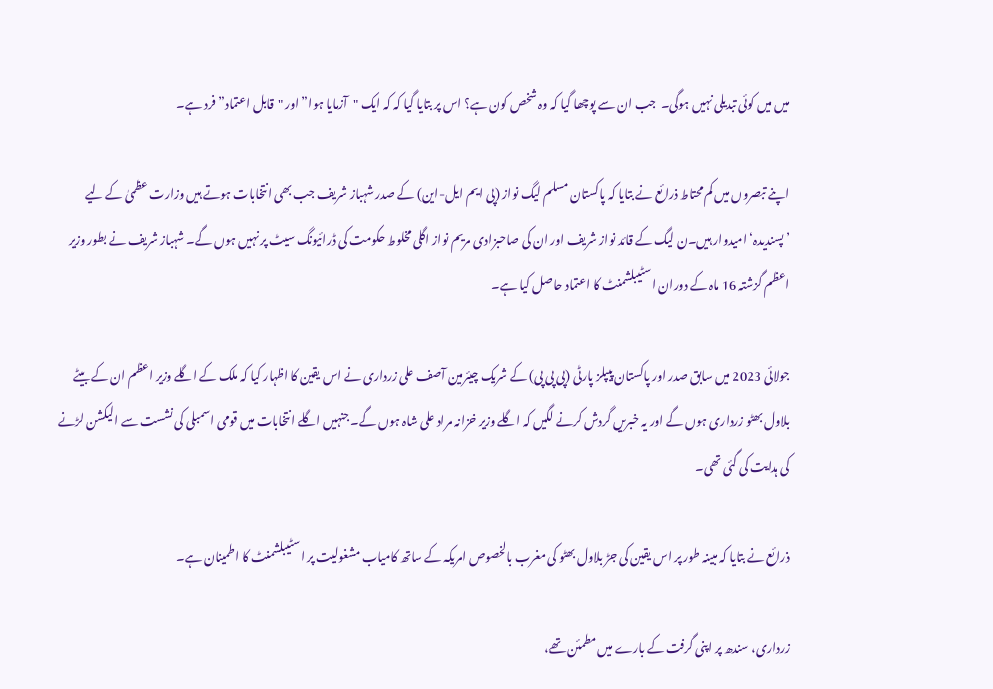میں میں کوئی تبدیلی نہیں ہوگی۔  جب ان سے پوچھا گیا کہ وہ شخص کون ہے؟ اس پر بتایا گیا کہ کہ ایک "آزمایا ہوا” اور "قابل اعتماد” فرد ہے۔

اپنے تبصروں میں کم محتاط ذرائع نے بتایا کہ پاکستان مسلم لیگ نواز (پی ایم ایل-این) کے صدر شہباز شریف جب بھی انتخابات ہوتے ہیں وزارت عظمیٰ کے لیے ’پسندیدہ‘ امیدوار ہیں۔ن لیگ کے قائد نواز شریف اور ان کی صاحبزادی مریم نواز اگلی مخلوط حکومت کی ڈرائیونگ سیٹ پر نہیں ہوں گے۔ شہباز شریف نے بطور وزیر اعظم گزشتہ 16 ماہ کے دوران اسٹیبلشمنٹ کا اعتماد حاصل کیا ہے۔

جولائی 2023 میں سابق صدر اور پاکستان پیپلز پارٹی (پی پی پی) کے شریک چیئرمین آصف علی زرداری نے اس یقین کا اظہار کیا کہ ملک کے اگلے وزیر اعظم ان کے بیٹے بلاول بھٹو زرداری ہوں گے اور یہ خبریں گردش کرنے لگیں کہ اگلے وزیر خزانہ مراد علی شاہ ہوں گے۔ جنہیں اگلے انتخابات میں قومی اسمبلی کی نشست سے الیکشن لڑنے کی ہدایت کی گئی تھی۔

ذرائع نے بتایا کہ مبینہ طور پر اس یقین کی جڑ بلاول بھٹو کی مغرب بالخصوص امریکہ کے ساتھ کامیاب مشغولیت پر اسٹیبلشمنٹ کا اطمینان ہے۔

زرداری، سندھ پر اپنی گرفت کے بارے میں مطمئن تھے،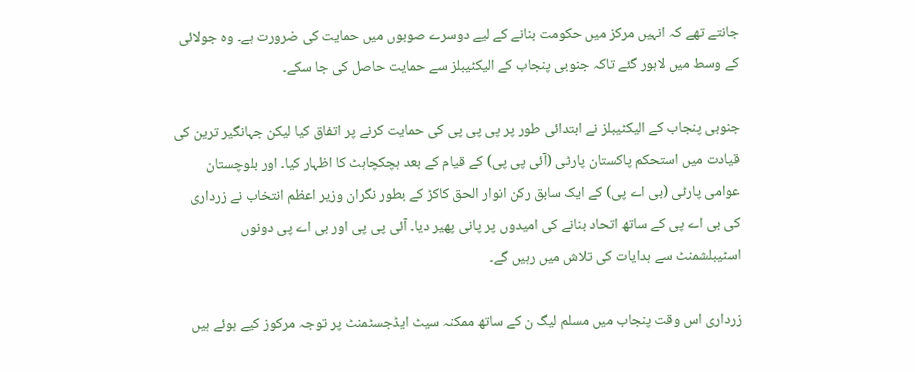جانتے تھے کہ انہیں مرکز میں حکومت بنانے کے لیے دوسرے صوبوں میں حمایت کی ضرورت ہے۔ وہ جولائی کے وسط میں لاہور گئے تاکہ جنوبی پنجاب کے الیکٹیبلز سے حمایت حاصل کی جا سکے۔

جنوبی پنجاب کے الیکٹیبلز نے ابتدائی طور پر پی پی پی کی حمایت کرنے پر اتفاق کیا لیکن جہانگیر ترین کی قیادت میں استحکم پاکستان پارٹی (آئی پی پی) کے قیام کے بعد ہچکچاہٹ کا اظہار کیا۔ اور بلوچستان عوامی پارٹی (بی اے پی) کے ایک سابق رکن انوار الحق کاکڑ کے بطور نگران وزیر اعظم انتخاب نے زرداری کی بی اے پی کے ساتھ اتحاد بنانے کی امیدوں پر پانی پھیر دیا۔ آئی پی پی اور بی اے پی دونوں اسٹیبلشمنٹ سے ہدایات کی تلاش میں رہیں گے۔

زرداری اس وقت پنجاب میں مسلم لیگ ن کے ساتھ ممکنہ سیٹ ایڈجسٹمنٹ پر توجہ مرکوز کیے ہوئے ہیں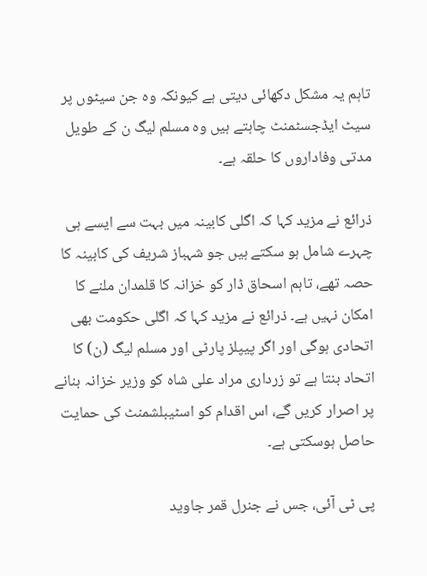تاہم یہ مشکل دکھائی دیتی ہے کیونکہ وہ جن سیٹوں پر سیٹ ایڈجسٹمنٹ چاہتے ہیں وہ مسلم لیگ ن کے طویل مدتی وفاداروں کا حلقہ ہے۔

ذرائع نے مزید کہا کہ اگلی کابینہ میں بہت سے ایسے ہی چہرے شامل ہو سکتے ہیں جو شہباز شریف کی کابینہ کا حصہ تھے، تاہم اسحاق ڈار کو خزانہ کا قلمدان ملنے کا امکان نہیں ہے۔ ذرائع نے مزید کہا کہ اگلی حکومت بھی اتحادی ہوگی اور اگر پیپلز پارٹی اور مسلم لیگ (ن) کا اتحاد بنتا ہے تو زرداری مراد علی شاہ کو وزیر خزانہ بنانے پر اصرار کریں گے، اس اقدام کو اسٹیبلشمنٹ کی حمایت حاصل ہوسکتی ہے۔

پی ٹی آئی، جس نے جنرل قمر جاوید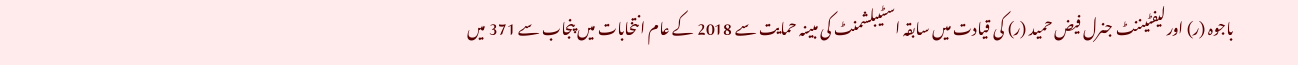باجوہ (ر) اور لیفٹیننٹ جنرل فیض حمید (ر) کی قیادت میں سابقہ اسٹیبلشمنٹ کی مبینہ حمایت سے 2018 کے عام انتخابات میں پنجاب سے 371 میں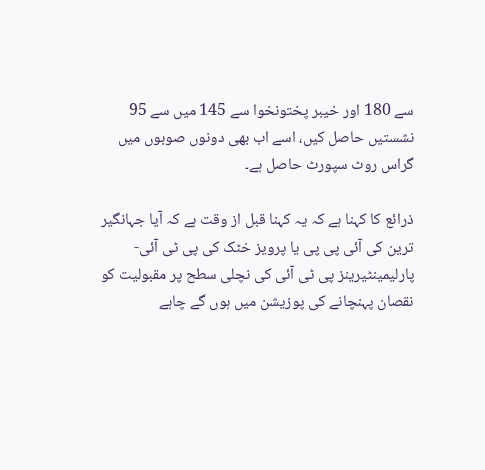سے 180 اور خیبر پختونخوا سے 145 میں سے 95 نشستیں حاصل کیں، اسے اب بھی دونوں صوبوں میں گراس روٹ سپورٹ حاصل ہے۔

ذرائع کا کہنا ہے کہ یہ کہنا قبل از وقت ہے کہ آیا جہانگیر ترین کی آئی پی پی یا پرویز خٹک کی پی ٹی آئی-پارلیمینٹیرینز پی ٹی آئی کی نچلی سطح پر مقبولیت کو نقصان پہنچانے کی پوزیشن میں ہوں گے چاہے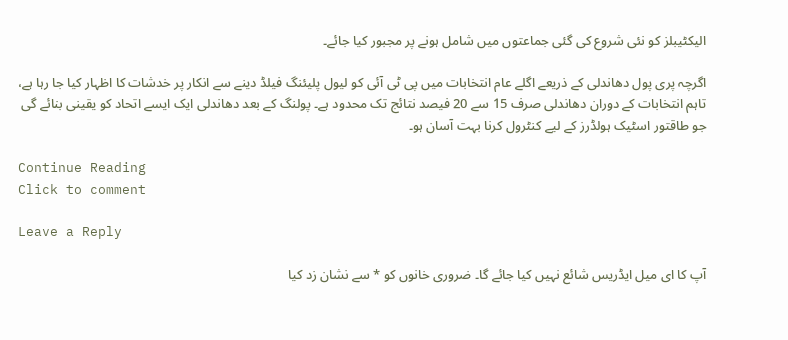الیکٹیبلز کو نئی شروع کی گئی جماعتوں میں شامل ہونے پر مجبور کیا جائے۔

اگرچہ پری پول دھاندلی کے ذریعے اگلے عام انتخابات میں پی ٹی آئی کو لیول پلیئنگ فیلڈ دینے سے انکار پر خدشات کا اظہار کیا جا رہا ہے، تاہم انتخابات کے دوران دھاندلی صرف 15 سے 20 فیصد نتائج تک محدود ہے۔ پولنگ کے بعد دھاندلی ایک ایسے اتحاد کو یقینی بنائے گی جو طاقتور اسٹیک ہولڈرز کے لیے کنٹرول کرنا بہت آسان ہو۔

Continue Reading
Click to comment

Leave a Reply

آپ کا ای میل ایڈریس شائع نہیں کیا جائے گا۔ ضروری خانوں کو * سے نشان زد کیا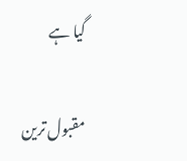گیا ہے

مقبول ترین